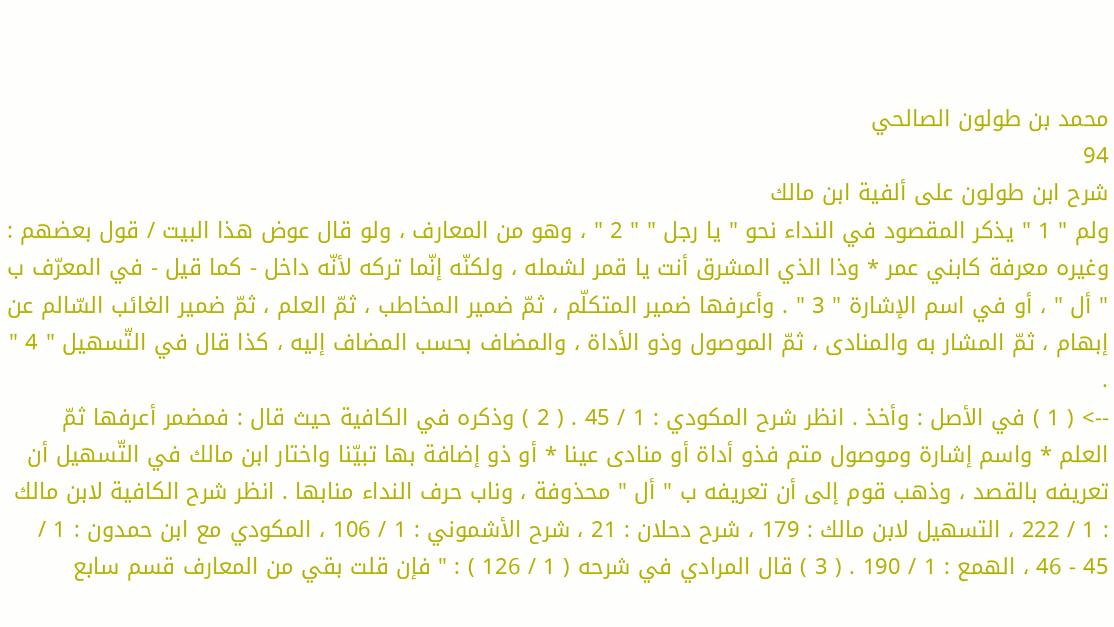محمد بن طولون الصالحي
94
شرح ابن طولون على ألفية ابن مالك
ولم " 1 " يذكر المقصود في النداء نحو " يا رجل " " 2 " ، وهو من المعارف ، ولو قال عوض هذا البيت / قول بعضهم : وغيره معرفة كابني عمر * وذا الذي المشرق أنت يا قمر لشمله ، ولكنّه إنّما تركه لأنّه داخل - كما قيل - في المعرّف ب " أل " ، أو في اسم الإشارة " 3 " . وأعرفها ضمير المتكلّم ، ثمّ ضمير المخاطب ، ثمّ العلم ، ثمّ ضمير الغائب السّالم عن إبهام ، ثمّ المشار به والمنادى ، ثمّ الموصول وذو الأداة ، والمضاف بحسب المضاف إليه ، كذا قال في التّسهيل " 4 " .
--> ( 1 ) في الأصل : وأخذ . انظر شرح المكودي : 1 / 45 . ( 2 ) وذكره في الكافية حيث قال : فمضمر أعرفها ثمّ العلم * واسم إشارة وموصول متم فذو أداة أو منادى عينا * أو ذو إضافة بها تبيّنا واختار ابن مالك في التّسهيل أن تعريفه بالقصد ، وذهب قوم إلى أن تعريفه ب " أل " محذوفة ، وناب حرف النداء منابها . انظر شرح الكافية لابن مالك : 1 / 222 ، التسهيل لابن مالك : 179 ، شرح دحلان : 21 ، شرح الأشموني : 1 / 106 ، المكودي مع ابن حمدون : 1 / 45 - 46 ، الهمع : 1 / 190 . ( 3 ) قال المرادي في شرحه ( 1 / 126 ) : " فإن قلت بقي من المعارف قسم سابع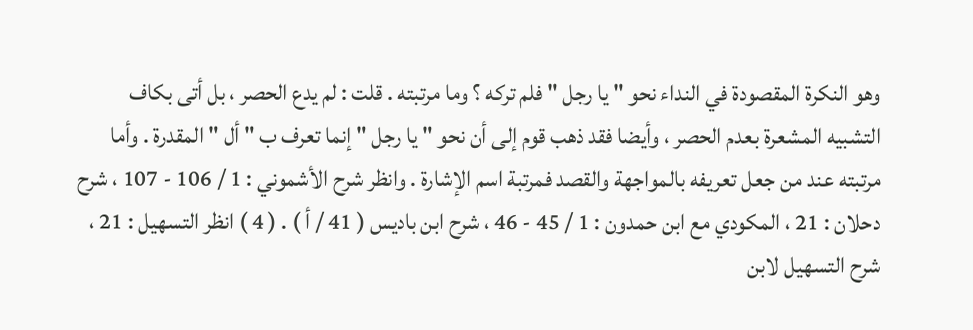وهو النكرة المقصودة في النداء نحو " يا رجل " فلم تركه ؟ وما مرتبته . قلت : لم يدع الحصر ، بل أتى بكاف التشبيه المشعرة بعدم الحصر ، وأيضا فقد ذهب قوم إلى أن نحو " يا رجل " إنما تعرف ب " أل " المقدرة . وأما مرتبته عند من جعل تعريفه بالمواجهة والقصد فمرتبة اسم الإشارة . وانظر شرح الأشموني : 1 / 106 - 107 ، شرح دحلان : 21 ، المكودي مع ابن حمدون : 1 / 45 - 46 ، شرح ابن باديس ( 41 / أ ) . ( 4 ) انظر التسهيل : 21 ، شرح التسهيل لابن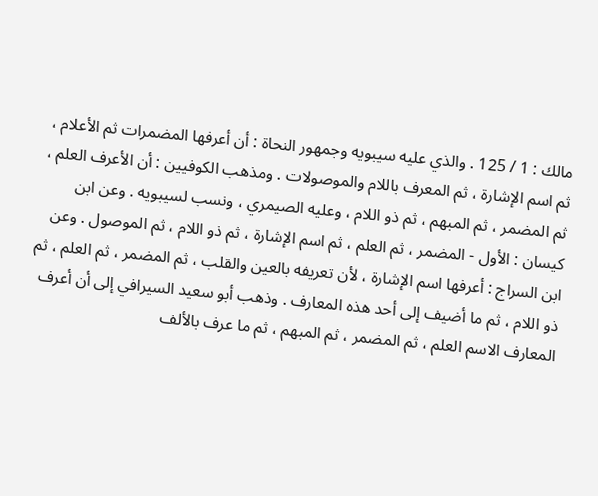مالك : 1 / 125 . والذي عليه سيبويه وجمهور النحاة : أن أعرفها المضمرات ثم الأعلام ، ثم اسم الإشارة ، ثم المعرف باللام والموصولات . ومذهب الكوفيين : أن الأعرف العلم ، ثم المضمر ، ثم المبهم ، ثم ذو اللام ، وعليه الصيمري ، ونسب لسيبويه . وعن ابن كيسان : الأول - المضمر ، ثم العلم ، ثم اسم الإشارة ، ثم ذو اللام ، ثم الموصول . وعن ابن السراج : أعرفها اسم الإشارة ، لأن تعريفه بالعين والقلب ، ثم المضمر ، ثم العلم ، ثم ذو اللام ، ثم ما أضيف إلى أحد هذه المعارف . وذهب أبو سعيد السيرافي إلى أن أعرف المعارف الاسم العلم ، ثم المضمر ، ثم المبهم ، ثم ما عرف بالألف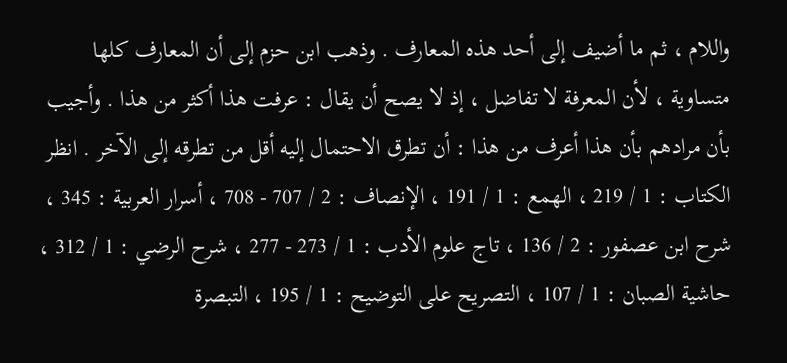واللام ، ثم ما أضيف إلى أحد هذه المعارف . وذهب ابن حزم إلى أن المعارف كلها متساوية ، لأن المعرفة لا تفاضل ، إذ لا يصح أن يقال : عرفت هذا أكثر من هذا . وأجيب بأن مرادهم بأن هذا أعرف من هذا : أن تطرق الاحتمال إليه أقل من تطرقه إلى الآخر . انظر الكتاب : 1 / 219 ، الهمع : 1 / 191 ، الإنصاف : 2 / 707 - 708 ، أسرار العربية : 345 ، شرح ابن عصفور : 2 / 136 ، تاج علوم الأدب : 1 / 273 - 277 ، شرح الرضي : 1 / 312 ، حاشية الصبان : 1 / 107 ، التصريح على التوضيح : 1 / 195 ، التبصرة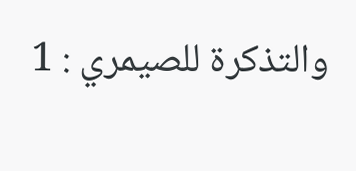والتذكرة للصيمري : 1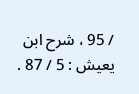/ 95 ، شرح ابن يعيش : 5 / 87 .